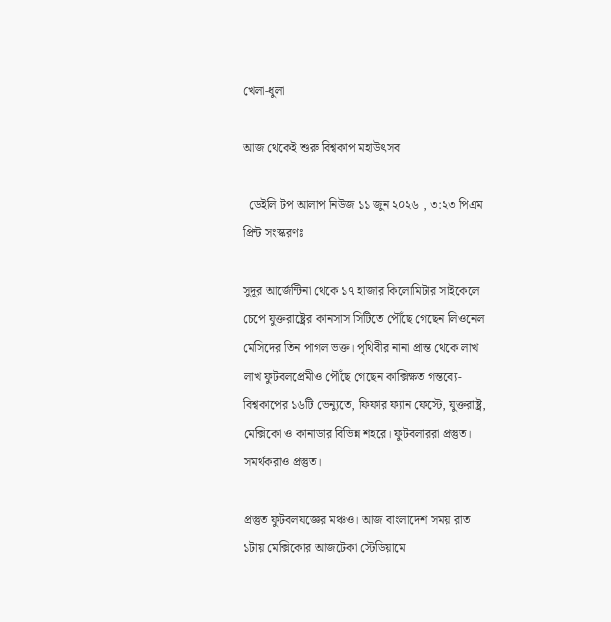খেলা-ধুলা

আজ থেকেই শুরু বিশ্বকাপ মহাউৎসব

  ডেইলি টপ আলাপ নিউজ ১১ জুন ২০২৬ , ৩:২৩ পিএম প্রিন্ট সংস্করণঃ

সুদূর আর্জেন্টিনা থেকে ১৭ হাজার কিলোমিটার সাইকেলে চেপে যুক্তরাষ্ট্রের কানসাস সিটিতে পৌঁছে গেছেন লিওনেল মেসিদের তিন পাগল ভক্ত। পৃথিবীর নানা প্রান্ত থেকে লাখ লাখ ফুটবলপ্রেমীও পৌঁছে গেছেন কাক্সিক্ষত গন্তব্যে-বিশ্বকাপের ১৬টি ভেন্যুতে, ফিফার ফ্যান ফেস্টে, যুক্তরাষ্ট্র, মেক্সিকো ও কানাডার বিভিন্ন শহরে। ফুটবলাররা প্রস্তুত। সমর্থকরাও প্রস্তুত।

প্রস্তুত ফুটবলযজ্ঞের মঞ্চও। আজ বাংলাদেশ সময় রাত ১টায় মেক্সিকোর আজটেকা স্টেডিয়ামে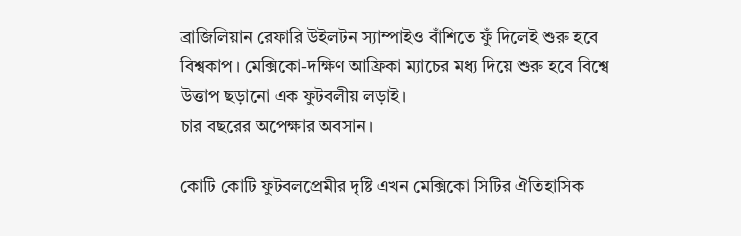ব্রাজিলিয়ান রেফারি উইলটন স্যাম্পাইও বাঁশিতে ফুঁ দিলেই শুরু হবে বিশ্বকাপ। মেক্সিকো-দক্ষিণ আফ্রিকা ম্যাচের মধ্য দিয়ে শুরু হবে বিশ্বে উত্তাপ ছড়ানো এক ফুটবলীয় লড়াই।
চার বছরের অপেক্ষার অবসান।

কোটি কোটি ফুটবলপ্রেমীর দৃষ্টি এখন মেক্সিকো সিটির ঐতিহাসিক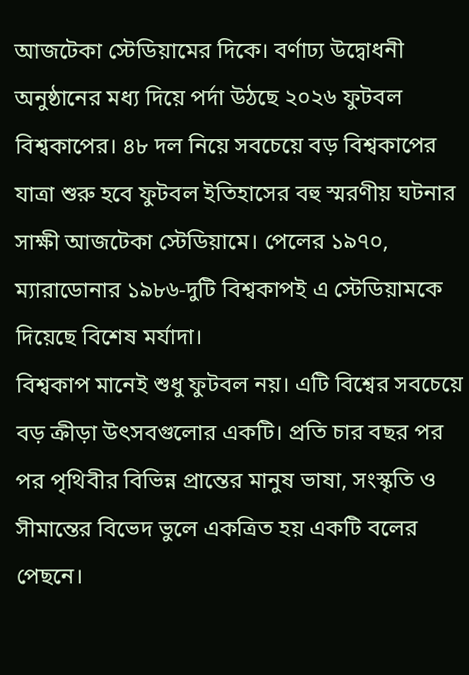আজটেকা স্টেডিয়ামের দিকে। বর্ণাঢ্য উদ্বোধনী অনুষ্ঠানের মধ্য দিয়ে পর্দা উঠছে ২০২৬ ফুটবল বিশ্বকাপের। ৪৮ দল নিয়ে সবচেয়ে বড় বিশ্বকাপের যাত্রা শুরু হবে ফুটবল ইতিহাসের বহু স্মরণীয় ঘটনার সাক্ষী আজটেকা স্টেডিয়ামে। পেলের ১৯৭০, ম্যারাডোনার ১৯৮৬-দুটি বিশ্বকাপই এ স্টেডিয়ামকে দিয়েছে বিশেষ মর্যাদা।
বিশ্বকাপ মানেই শুধু ফুটবল নয়। এটি বিশ্বের সবচেয়ে বড় ক্রীড়া উৎসবগুলোর একটি। প্রতি চার বছর পর পর পৃথিবীর বিভিন্ন প্রান্তের মানুষ ভাষা, সংস্কৃতি ও সীমান্তের বিভেদ ভুলে একত্রিত হয় একটি বলের পেছনে।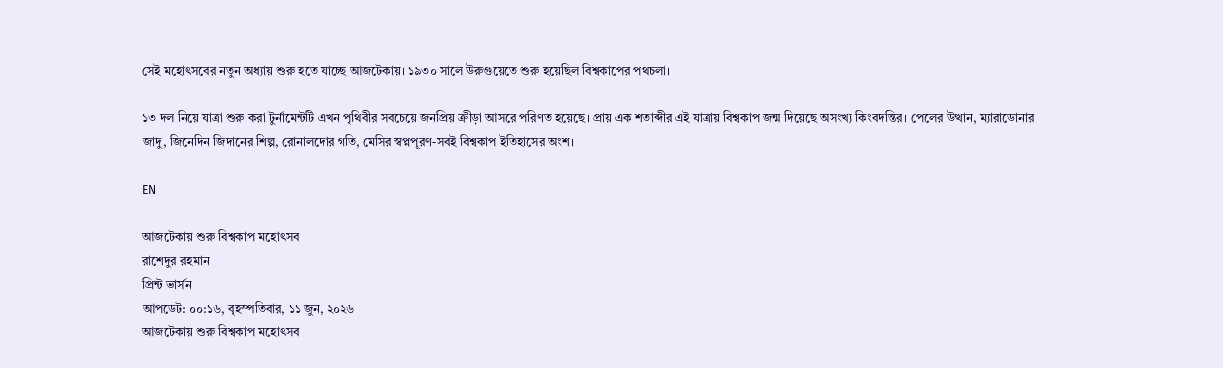সেই মহোৎসবের নতুন অধ্যায় শুরু হতে যাচ্ছে আজটেকায়। ১৯৩০ সালে উরুগুয়েতে শুরু হয়েছিল বিশ্বকাপের পথচলা।

১৩ দল নিয়ে যাত্রা শুরু করা টুর্নামেন্টটি এখন পৃথিবীর সবচেয়ে জনপ্রিয় ক্রীড়া আসরে পরিণত হয়েছে। প্রায় এক শতাব্দীর এই যাত্রায় বিশ্বকাপ জন্ম দিয়েছে অসংখ্য কিংবদন্তির। পেলের উত্থান, ম্যারাডোনার জাদু, জিনেদিন জিদানের শিল্প, রোনালদোর গতি, মেসির স্বপ্নপূরণ-সবই বিশ্বকাপ ইতিহাসের অংশ।

EN

আজটেকায় শুরু বিশ্বকাপ মহোৎসব
রাশেদুর রহমান
প্রিন্ট ভার্সন
আপডেট: ০০:১৬, বৃহস্পতিবার, ১১ জুন, ২০২৬
আজটেকায় শুরু বিশ্বকাপ মহোৎসব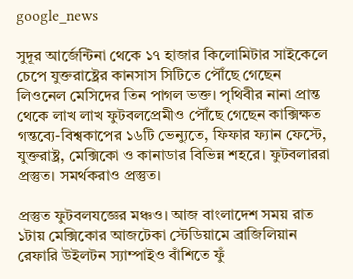google_news

সুদূর আর্জেন্টিনা থেকে ১৭ হাজার কিলোমিটার সাইকেলে চেপে যুক্তরাষ্ট্রের কানসাস সিটিতে পৌঁছে গেছেন লিওনেল মেসিদের তিন পাগল ভক্ত। পৃথিবীর নানা প্রান্ত থেকে লাখ লাখ ফুটবলপ্রেমীও পৌঁছে গেছেন কাক্সিক্ষত গন্তব্যে-বিশ্বকাপের ১৬টি ভেন্যুতে, ফিফার ফ্যান ফেস্টে, যুক্তরাষ্ট্র, মেক্সিকো ও কানাডার বিভিন্ন শহরে। ফুটবলাররা প্রস্তুত। সমর্থকরাও প্রস্তুত।

প্রস্তুত ফুটবলযজ্ঞের মঞ্চও। আজ বাংলাদেশ সময় রাত ১টায় মেক্সিকোর আজটেকা স্টেডিয়ামে ব্রাজিলিয়ান রেফারি উইলটন স্যাম্পাইও বাঁশিতে ফুঁ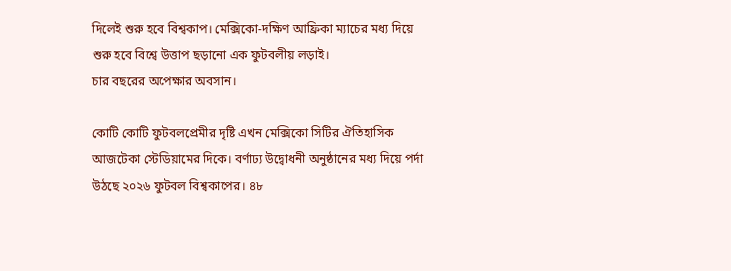দিলেই শুরু হবে বিশ্বকাপ। মেক্সিকো-দক্ষিণ আফ্রিকা ম্যাচের মধ্য দিয়ে শুরু হবে বিশ্বে উত্তাপ ছড়ানো এক ফুটবলীয় লড়াই।
চার বছরের অপেক্ষার অবসান।

কোটি কোটি ফুটবলপ্রেমীর দৃষ্টি এখন মেক্সিকো সিটির ঐতিহাসিক আজটেকা স্টেডিয়ামের দিকে। বর্ণাঢ্য উদ্বোধনী অনুষ্ঠানের মধ্য দিয়ে পর্দা উঠছে ২০২৬ ফুটবল বিশ্বকাপের। ৪৮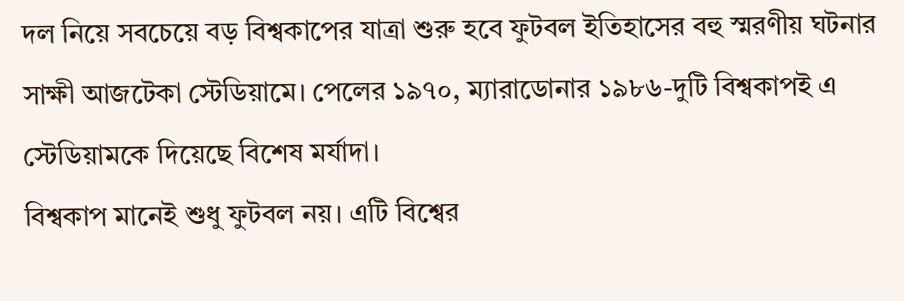দল নিয়ে সবচেয়ে বড় বিশ্বকাপের যাত্রা শুরু হবে ফুটবল ইতিহাসের বহু স্মরণীয় ঘটনার সাক্ষী আজটেকা স্টেডিয়ামে। পেলের ১৯৭০, ম্যারাডোনার ১৯৮৬-দুটি বিশ্বকাপই এ স্টেডিয়ামকে দিয়েছে বিশেষ মর্যাদা।
বিশ্বকাপ মানেই শুধু ফুটবল নয়। এটি বিশ্বের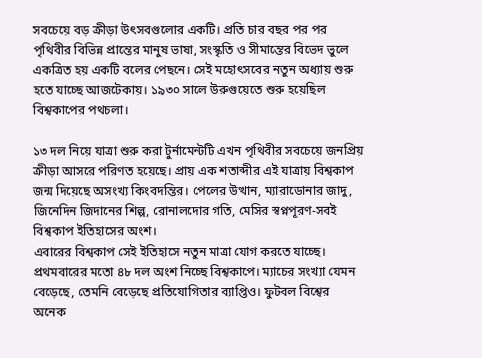সবচেয়ে বড় ক্রীড়া উৎসবগুলোর একটি। প্রতি চার বছর পর পর পৃথিবীর বিভিন্ন প্রান্তের মানুষ ভাষা, সংস্কৃতি ও সীমান্তের বিভেদ ভুলে একত্রিত হয় একটি বলের পেছনে। সেই মহোৎসবের নতুন অধ্যায় শুরু হতে যাচ্ছে আজটেকায়। ১৯৩০ সালে উরুগুয়েতে শুরু হয়েছিল বিশ্বকাপের পথচলা।

১৩ দল নিয়ে যাত্রা শুরু করা টুর্নামেন্টটি এখন পৃথিবীর সবচেয়ে জনপ্রিয় ক্রীড়া আসরে পরিণত হয়েছে। প্রায় এক শতাব্দীর এই যাত্রায় বিশ্বকাপ জন্ম দিয়েছে অসংখ্য কিংবদন্তির। পেলের উত্থান, ম্যারাডোনার জাদু, জিনেদিন জিদানের শিল্প, রোনালদোর গতি, মেসির স্বপ্নপূরণ-সবই বিশ্বকাপ ইতিহাসের অংশ।
এবারের বিশ্বকাপ সেই ইতিহাসে নতুন মাত্রা যোগ করতে যাচ্ছে। প্রথমবারের মতো ৪৮ দল অংশ নিচ্ছে বিশ্বকাপে। ম্যাচের সংখ্যা যেমন বেড়েছে, তেমনি বেড়েছে প্রতিযোগিতার ব্যাপ্তিও। ফুটবল বিশ্বের অনেক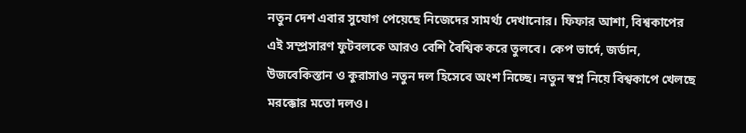নতুন দেশ এবার সুযোগ পেয়েছে নিজেদের সামর্থ্য দেখানোর। ফিফার আশা, বিশ্বকাপের এই সম্প্রসারণ ফুটবলকে আরও বেশি বৈশ্বিক করে তুলবে। কেপ ভার্দে, জর্ডান, উজবেকিস্তান ও কুরাসাও নতুন দল হিসেবে অংশ নিচ্ছে। নতুন স্বপ্ন নিয়ে বিশ্বকাপে খেলছে মরক্কোর মতো দলও।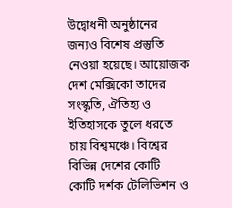উদ্বোধনী অনুষ্ঠানের জন্যও বিশেষ প্রস্তুতি নেওয়া হয়েছে। আয়োজক দেশ মেক্সিকো তাদের সংস্কৃতি, ঐতিহ্য ও ইতিহাসকে তুলে ধরতে চায় বিশ্বমঞ্চে। বিশ্বের বিভিন্ন দেশের কোটি কোটি দর্শক টেলিভিশন ও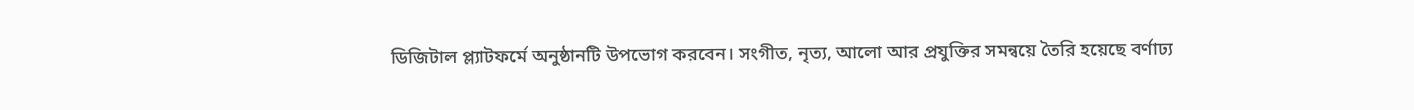ডিজিটাল প্ল্যাটফর্মে অনুষ্ঠানটি উপভোগ করবেন। সংগীত, নৃত্য, আলো আর প্রযুক্তির সমন্বয়ে তৈরি হয়েছে বর্ণাঢ্য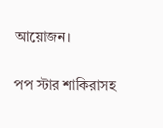আয়োজন।

পপ স্টার শাকিরাসহ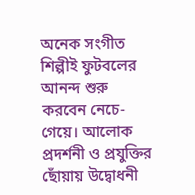অনেক সংগীত শিল্পীই ফুটবলের আনন্দ শুরু করবেন নেচে-গেয়ে। আলোক প্রদর্শনী ও প্রযুক্তির ছোঁয়ায় উদ্বোধনী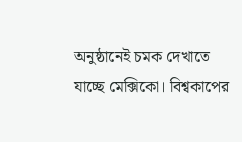অনুষ্ঠানেই চমক দেখাতে যাচ্ছে মেক্সিকো। বিশ্বকাপের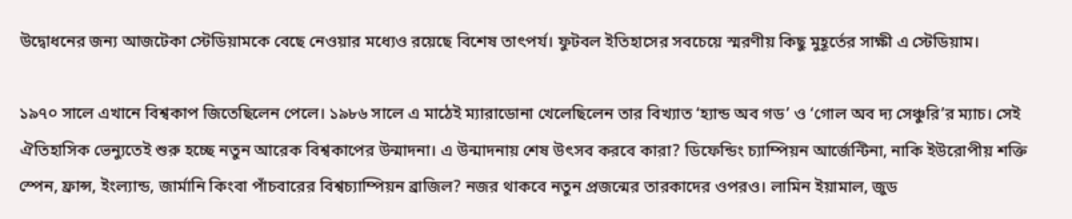উদ্বোধনের জন্য আজটেকা স্টেডিয়ামকে বেছে নেওয়ার মধ্যেও রয়েছে বিশেষ তাৎপর্য। ফুটবল ইতিহাসের সবচেয়ে স্মরণীয় কিছু মুহূর্তের সাক্ষী এ স্টেডিয়াম।

১৯৭০ সালে এখানে বিশ্বকাপ জিতেছিলেন পেলে। ১৯৮৬ সালে এ মাঠেই ম্যারাডোনা খেলেছিলেন তার বিখ্যাত ‘হ্যান্ড অব গড’ ও ‘গোল অব দ্য সেঞ্চুরি’র ম্যাচ। সেই ঐতিহাসিক ভেন্যুতেই শুরু হচ্ছে নতুন আরেক বিশ্বকাপের উন্মাদনা। এ উন্মাদনায় শেষ উৎসব করবে কারা? ডিফেন্ডিং চ্যাম্পিয়ন আর্জেন্টিনা, নাকি ইউরোপীয় শক্তি স্পেন, ফ্রান্স, ইংল্যান্ড, জার্মানি কিংবা পাঁচবারের বিশ্বচ্যাম্পিয়ন ব্রাজিল? নজর থাকবে নতুন প্রজন্মের তারকাদের ওপরও। লামিন ইয়ামাল, জুড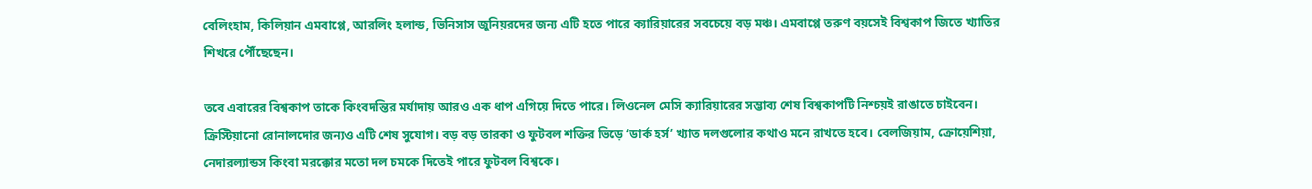বেলিংহাম, কিলিয়ান এমবাপ্পে, আরলিং হলান্ড, ভিনিসাস জুনিয়রদের জন্য এটি হতে পারে ক্যারিয়ারের সবচেয়ে বড় মঞ্চ। এমবাপ্পে তরুণ বয়সেই বিশ্বকাপ জিতে খ্যাতির শিখরে পৌঁছেছেন।

তবে এবারের বিশ্বকাপ তাকে কিংবদন্তির মর্যাদায় আরও এক ধাপ এগিয়ে দিতে পারে। লিওনেল মেসি ক্যারিয়ারের সম্ভাব্য শেষ বিশ্বকাপটি নিশ্চয়ই রাঙাতে চাইবেন। ক্রিস্টিয়ানো রোনালদোর জন্যও এটি শেষ সুযোগ। বড় বড় তারকা ও ফুটবল শক্তির ভিড়ে ‘ডার্ক হর্স’ খ্যাত দলগুলোর কথাও মনে রাখতে হবে। বেলজিয়াম, ক্রোয়েশিয়া, নেদারল্যান্ডস কিংবা মরক্কোর মতো দল চমকে দিতেই পারে ফুটবল বিশ্বকে।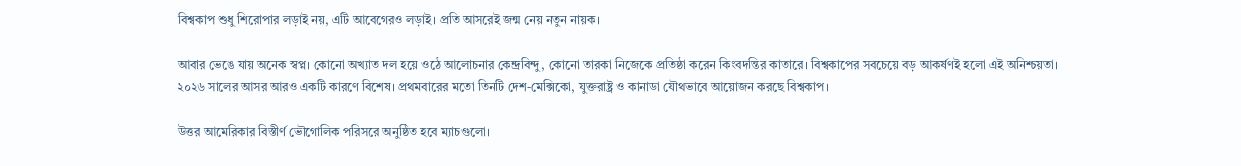বিশ্বকাপ শুধু শিরোপার লড়াই নয়, এটি আবেগেরও লড়াই। প্রতি আসরেই জন্ম নেয় নতুন নায়ক।

আবার ভেঙে যায় অনেক স্বপ্ন। কোনো অখ্যাত দল হয়ে ওঠে আলোচনার কেন্দ্রবিন্দু, কোনো তারকা নিজেকে প্রতিষ্ঠা করেন কিংবদন্তির কাতারে। বিশ্বকাপের সবচেয়ে বড় আকর্ষণই হলো এই অনিশ্চয়তা। ২০২৬ সালের আসর আরও একটি কারণে বিশেষ। প্রথমবারের মতো তিনটি দেশ-মেক্সিকো, যুক্তরাষ্ট্র ও কানাডা যৌথভাবে আয়োজন করছে বিশ্বকাপ।

উত্তর আমেরিকার বিস্তীর্ণ ভৌগোলিক পরিসরে অনুষ্ঠিত হবে ম্যাচগুলো।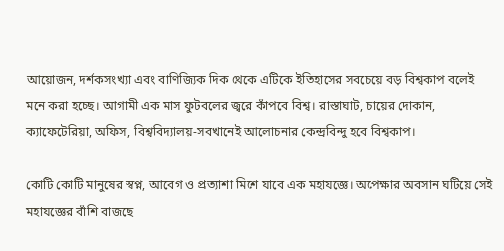আয়োজন, দর্শকসংখ্যা এবং বাণিজ্যিক দিক থেকে এটিকে ইতিহাসের সবচেয়ে বড় বিশ্বকাপ বলেই মনে করা হচ্ছে। আগামী এক মাস ফুটবলের জ্বরে কাঁপবে বিশ্ব। রাস্তাঘাট, চায়ের দোকান, ক্যাফেটেরিয়া, অফিস, বিশ্ববিদ্যালয়-সবখানেই আলোচনার কেন্দ্রবিন্দু হবে বিশ্বকাপ।

কোটি কোটি মানুষের স্বপ্ন, আবেগ ও প্রত্যাশা মিশে যাবে এক মহাযজ্ঞে। অপেক্ষার অবসান ঘটিয়ে সেই মহাযজ্ঞের বাঁশি বাজছে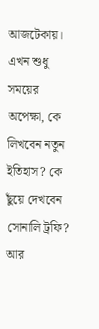আজটেকায়। এখন শুধু সময়ের অপেক্ষা, কে লিখবেন নতুন ইতিহাস? কে ছুঁয়ে দেখবেন সোনালি ট্রফি? আর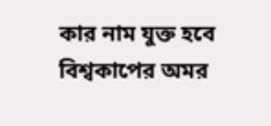কার নাম যুক্ত হবে বিশ্বকাপের অমর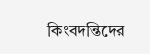কিংবদন্তিদের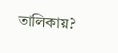তালিকায়?